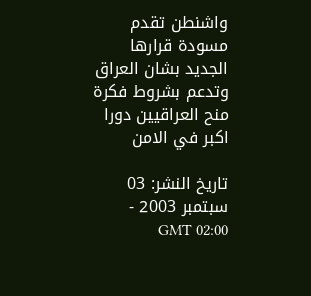واشنطن تقدم مسودة قرارها الجديد بشان العراق وتدعم بشروط فكرة منح العراقيين دورا اكبر في الامن

تاريخ النشر: 03 سبتمبر 2003 - 02:00 GMT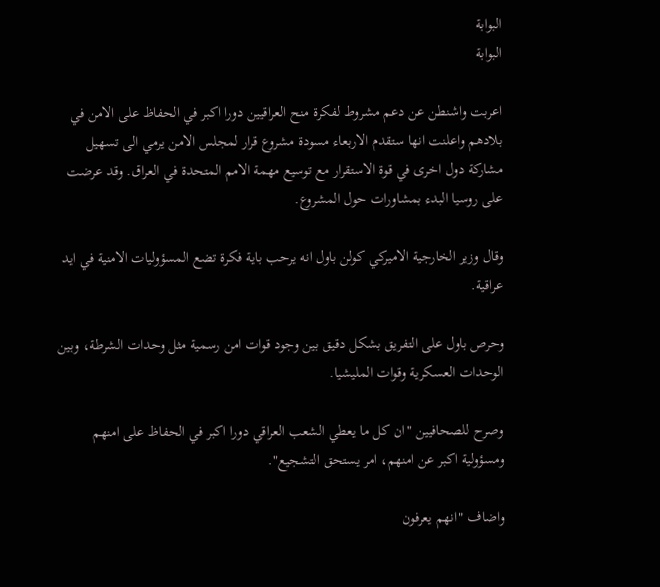البوابة
البوابة

اعربت واشنطن عن دعم مشروط لفكرة منح العراقيين دورا اكبر في الحفاظ على الامن في بلادهم واعلنت انها ستقدم الاربعاء مسودة مشروع قرار لمجلس الامن يرمي الى تسهيل مشاركة دول اخرى في قوة الاستقرار مع توسيع مهمة الامم المتحدة في العراق. وقد عرضت على روسيا البدء بمشاورات حول المشروع.

وقال وزير الخارجية الاميركي كولن باول انه يرحب باية فكرة تضع المسؤوليات الامنية في ايد عراقية.

وحرص باول على التفريق بشكل دقيق بين وجود قوات امن رسمية مثل وحدات الشرطة، وبين الوحدات العسكرية وقوات المليشيا.

وصرح للصحافيين "ان كل ما يعطي الشعب العراقي دورا اكبر في الحفاظ على امنهم ومسؤولية اكبر عن امنهم، امر يستحق التشجيع".

واضاف "انهم يعرفون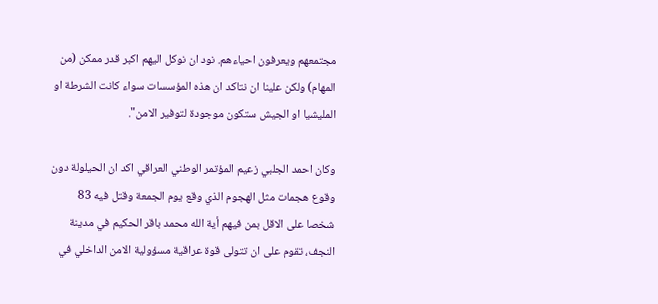مجتمعهم ويعرفون احياءهم. نود ان نوكل اليهم اكبر قدر ممكن (من المهام) ولكن علينا ان نتاكد ان هذه المؤسسات سواء كانت الشرطة او المليشيا او الجيش ستكون موجودة لتوفير الامن".

وكان احمد الجلبي زعيم المؤتمر الوطني العراقي اكد ان الحيلولة دون وقوع هجمات مثل الهجوم الذي وقع يوم الجمعة وقتل فيه 83 شخصا على الاقل بمن فيهم أية الله محمد باقر الحكيم في مدينة النجف، تقوم على ان تتولى قوة عراقية مسؤولية الامن الداخلي في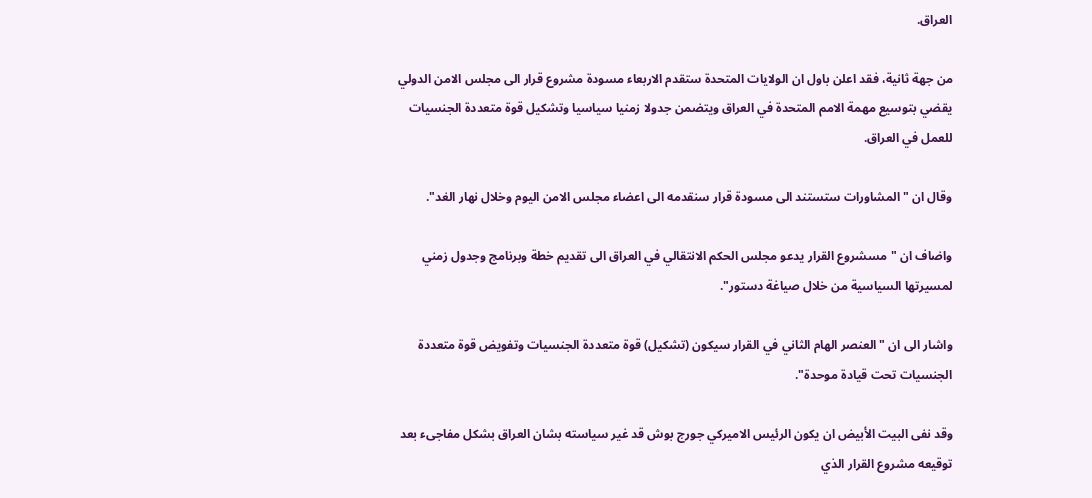العراق.

من جهة ثانية، فقد اعلن باول ان الولايات المتحدة ستقدم الاربعاء مسودة مشروع قرار الى مجلس الامن الدولي يقضي بتوسيع مهمة الامم المتحدة في العراق ويتضمن جدولا زمنيا سياسيا وتشكيل قوة متعددة الجنسيات للعمل في العراق.

وقال ان "المشاورات ستستند الى مسودة قرار سنقدمه الى اعضاء مجلس الامن اليوم وخلال نهار الغد".

واضاف ان "مسشروع القرار يدعو مجلس الحكم الانتقالي في العراق الى تقديم خطة وبرنامج وجدول زمني لمسيرتها السياسية من خلال صياغة دستور".

واشار الى ان "العنصر الهام الثاني في القرار سيكون (تشكيل) قوة متعددة الجنسيات وتفويض قوة متعددة الجنسيات تحت قيادة موحدة".

وقد نفى البيت الأبيض ان يكون الرئيس الاميركي جورج بوش قد غير سياسته بشان العراق بشكل مفاجىء بعد توقيعه مشروع القرار الذي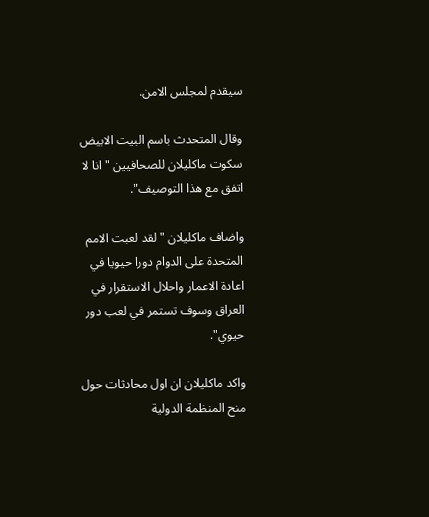سيقدم لمجلس الامن.

وقال المتحدث باسم البيت الابيض سكوت ماكليلان للصحافيين "انا لا اتفق مع هذا التوصيف".

واضاف ماكليلان "لقد لعبت الامم المتحدة على الدوام دورا حيويا في اعادة الاعمار واحلال الاستقرار في العراق وسوف تستمر في لعب دور حيوي".

واكد ماكليلان ان اول محادثات حول منح المنظمة الدولية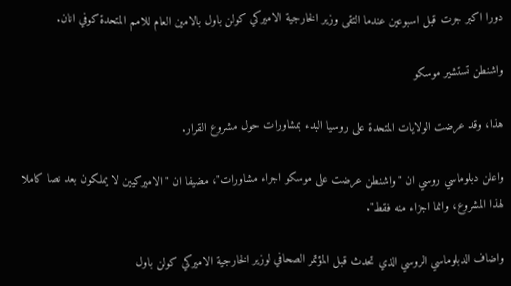دورا اكبر جرت قبل اسبوعين عندما التقى وزير الخارجية الاميركي كولن باول بالامين العام للامم المتحدة كوفي انان.

واشنطن تستشير موسكو

هذا، وقد عرضت الولايات المتحدة على روسيا البدء بمشاورات حول مشروع القرار.

واعلن دبلوماسي روسي ان "واشنطن عرضت على موسكو اجراء مشاورات"، مضيفا ان "الاميركيين لا يملكون بعد نصا كاملا لهذا المشروع، وانما اجزاء منه فقط".

واضاف الدبلوماسي الروسي الذي تحدث قبل المؤتمر الصحافي لوزير الخارجية الاميركي كولن باول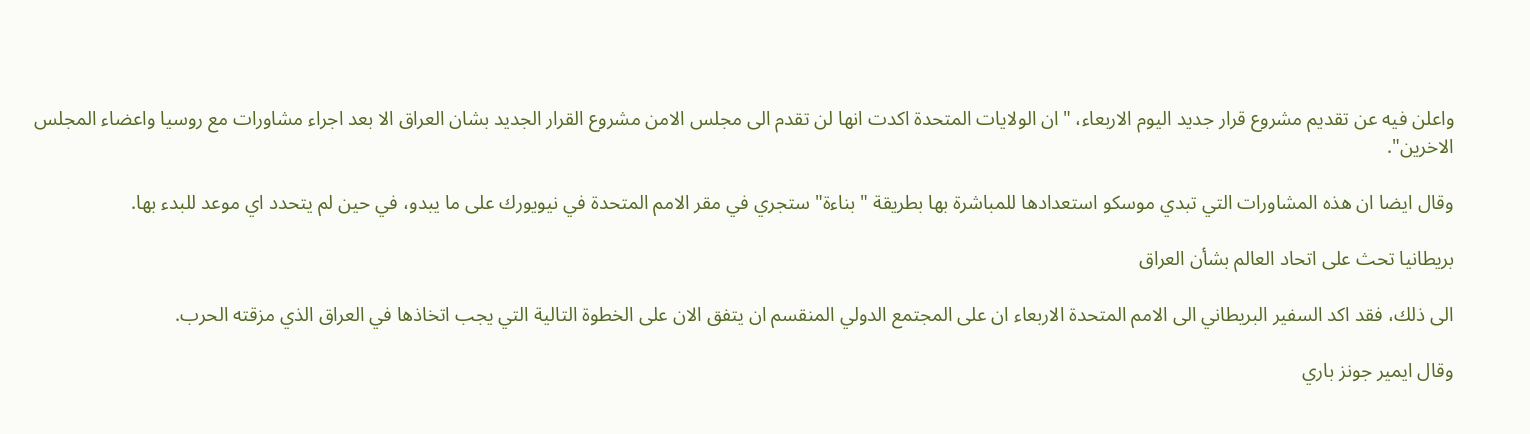واعلن فيه عن تقديم مشروع قرار جديد اليوم الاربعاء، "ان الولايات المتحدة اكدت انها لن تقدم الى مجلس الامن مشروع القرار الجديد بشان العراق الا بعد اجراء مشاورات مع روسيا واعضاء المجلس الاخرين".

وقال ايضا ان هذه المشاورات التي تبدي موسكو استعدادها للمباشرة بها بطريقة "بناءة" ستجري في مقر الامم المتحدة في نيويورك على ما يبدو، في حين لم يتحدد اي موعد للبدء بها.

بريطانيا تحث على اتحاد العالم بشأن العراق

الى ذلك، فقد اكد السفير البريطاني الى الامم المتحدة الاربعاء ان على المجتمع الدولي المنقسم ان يتفق الان على الخطوة التالية التي يجب اتخاذها في العراق الذي مزقته الحرب.

وقال ايمير جونز باري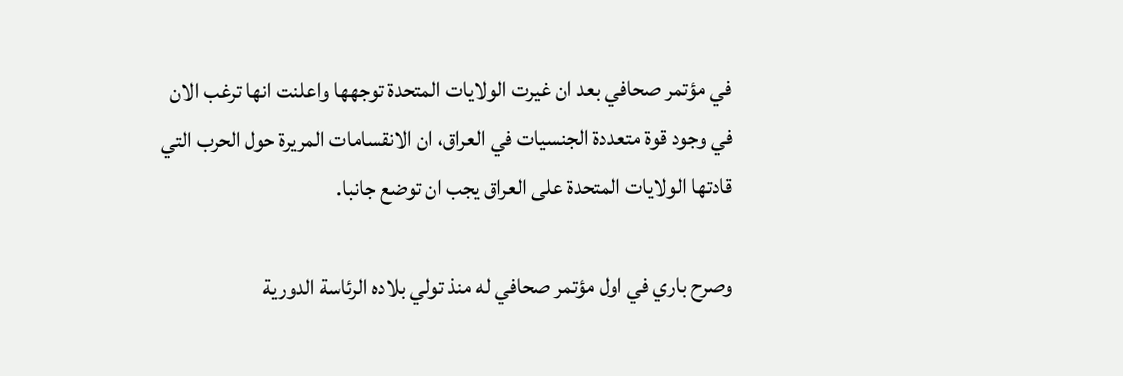في مؤتمر صحافي بعد ان غيرت الولايات المتحدة توجهها واعلنت انها ترغب الان في وجود قوة متعددة الجنسيات في العراق، ان الانقسامات المريرة حول الحرب التي قادتها الولايات المتحدة على العراق يجب ان توضع جانبا.

وصرح باري في اول مؤتمر صحافي له منذ تولي بلاده الرئاسة الدورية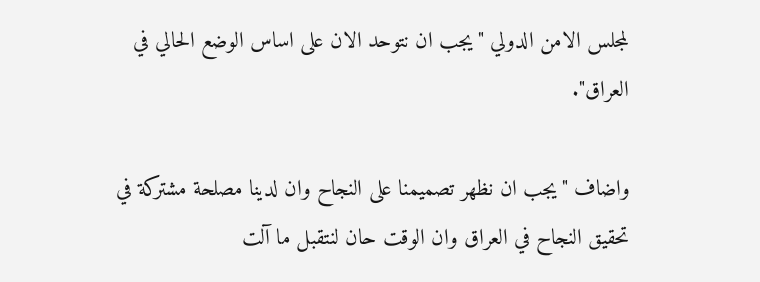لمجلس الامن الدولي "يجب ان نتوحد الان على اساس الوضع الحالي في العراق".

واضاف "يجب ان نظهر تصميمنا على النجاح وان لدينا مصلحة مشتركة في تحقيق النجاح في العراق وان الوقت حان لنتقبل ما آلت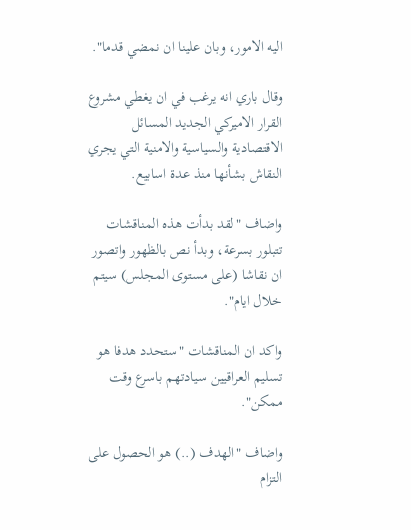اليه الامور، وبان علينا ان نمضي قدما".

وقال باري انه يرغب في ان يغطي مشروع القرار الاميركي الجديد المسائل الاقتصادية والسياسية والامنية التي يجري النقاش بشأنها منذ عدة اسابيع.

واضاف "لقد بدأت هذه المناقشات تتبلور بسرعة، وبدأ نص بالظهور واتصور ان نقاشا (على مستوى المجلس) سيتم خلال ايام".

واكد ان المناقشات "ستحدد هدفا هو تسليم العراقيين سيادتهم باسرع وقت ممكن".

واضاف "الهدف (..) هو الحصول على التزام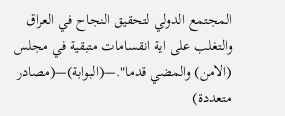المجتمع الدولي لتحقيق النجاح في العراق والتغلب على اية انقسامات متبقية في مجلس (الامن) والمضي قدما".—(البوابة)—(مصادر متعددة)